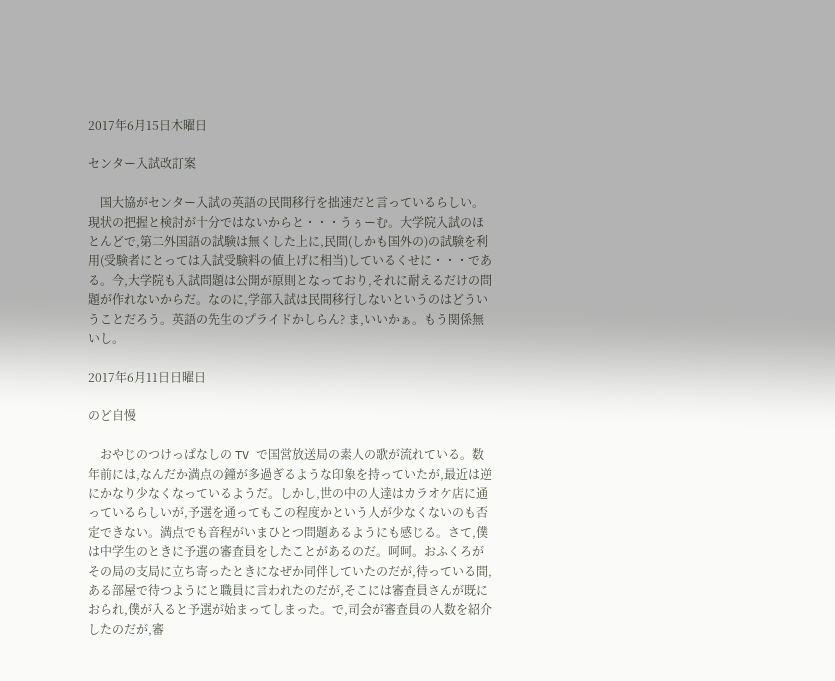2017年6月15日木曜日

センター入試改訂案

    国大協がセンター入試の英語の民間移行を拙速だと言っているらしい。現状の把握と検討が十分ではないからと・・・うぅーむ。大学院入試のほとんどで,第二外国語の試験は無くした上に,民間(しかも国外の)の試験を利用(受験者にとっては入試受験料の値上げに相当)しているくせに・・・である。今,大学院も入試問題は公開が原則となっており,それに耐えるだけの問題が作れないからだ。なのに,学部入試は民間移行しないというのはどういうことだろう。英語の先生のプライドかしらん? ま,いいかぁ。もう関係無いし。

2017年6月11日日曜日

のど自慢

    おやじのつけっぱなしの TV で国営放送局の素人の歌が流れている。数年前には,なんだか満点の鐘が多過ぎるような印象を持っていたが,最近は逆にかなり少なくなっているようだ。しかし,世の中の人達はカラオケ店に通っているらしいが,予選を通ってもこの程度かという人が少なくないのも否定できない。満点でも音程がいまひとつ問題あるようにも感じる。さて,僕は中学生のときに予選の審査員をしたことがあるのだ。呵呵。おふくろがその局の支局に立ち寄ったときになぜか同伴していたのだが,待っている間,ある部屋で待つようにと職員に言われたのだが,そこには審査員さんが既におられ,僕が入ると予選が始まってしまった。で,司会が審査員の人数を紹介したのだが,審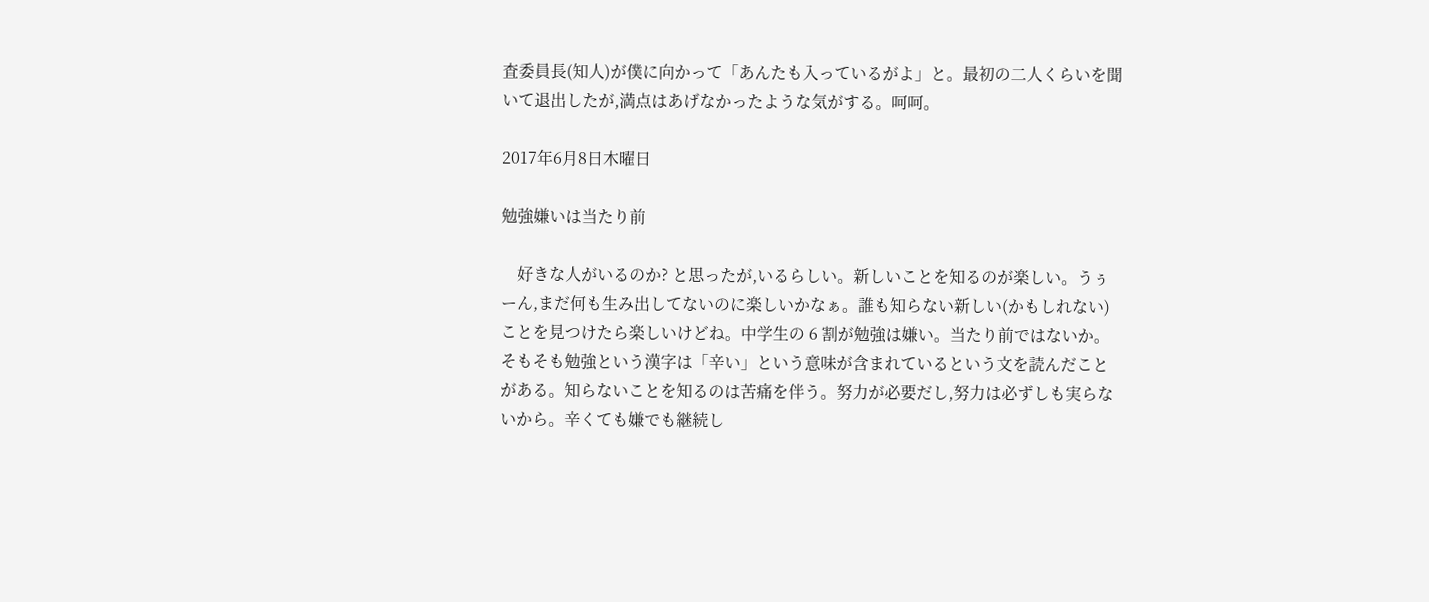査委員長(知人)が僕に向かって「あんたも入っているがよ」と。最初の二人くらいを聞いて退出したが,満点はあげなかったような気がする。呵呵。

2017年6月8日木曜日

勉強嫌いは当たり前

    好きな人がいるのか? と思ったが,いるらしい。新しいことを知るのが楽しい。うぅーん,まだ何も生み出してないのに楽しいかなぁ。誰も知らない新しい(かもしれない)ことを見つけたら楽しいけどね。中学生の 6 割が勉強は嫌い。当たり前ではないか。そもそも勉強という漢字は「辛い」という意味が含まれているという文を読んだことがある。知らないことを知るのは苦痛を伴う。努力が必要だし,努力は必ずしも実らないから。辛くても嫌でも継続し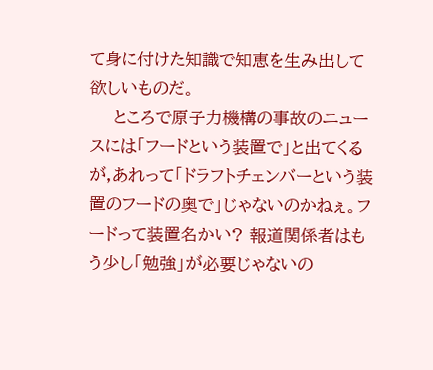て身に付けた知識で知恵を生み出して欲しいものだ。
    ところで原子力機構の事故のニュースには「フードという装置で」と出てくるが,あれって「ドラフトチェンバーという装置のフードの奥で」じゃないのかねぇ。フードって装置名かい? 報道関係者はもう少し「勉強」が必要じゃないの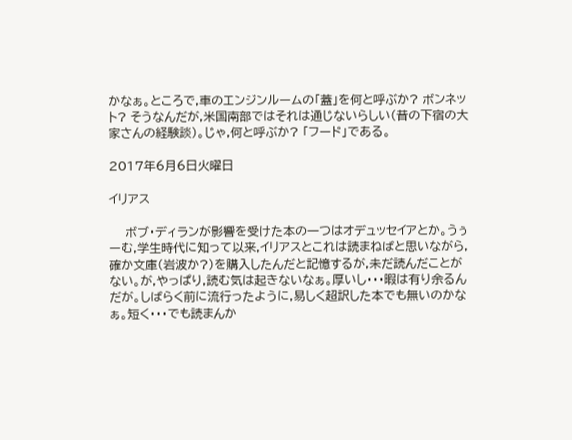かなぁ。ところで,車のエンジンルームの「蓋」を何と呼ぶか? ボンネット? そうなんだが,米国南部ではそれは通じないらしい(昔の下宿の大家さんの経験談)。じゃ,何と呼ぶか? 「フード」である。

2017年6月6日火曜日

イリアス

    ボブ・ディランが影響を受けた本の一つはオデュッセイアとか。うぅーむ,学生時代に知って以来,イリアスとこれは読まねばと思いながら,確か文庫(岩波か?)を購入したんだと記憶するが,未だ読んだことがない。が,やっぱり,読む気は起きないなぁ。厚いし・・・暇は有り余るんだが。しばらく前に流行ったように,易しく超訳した本でも無いのかなぁ。短く・・・でも読まんか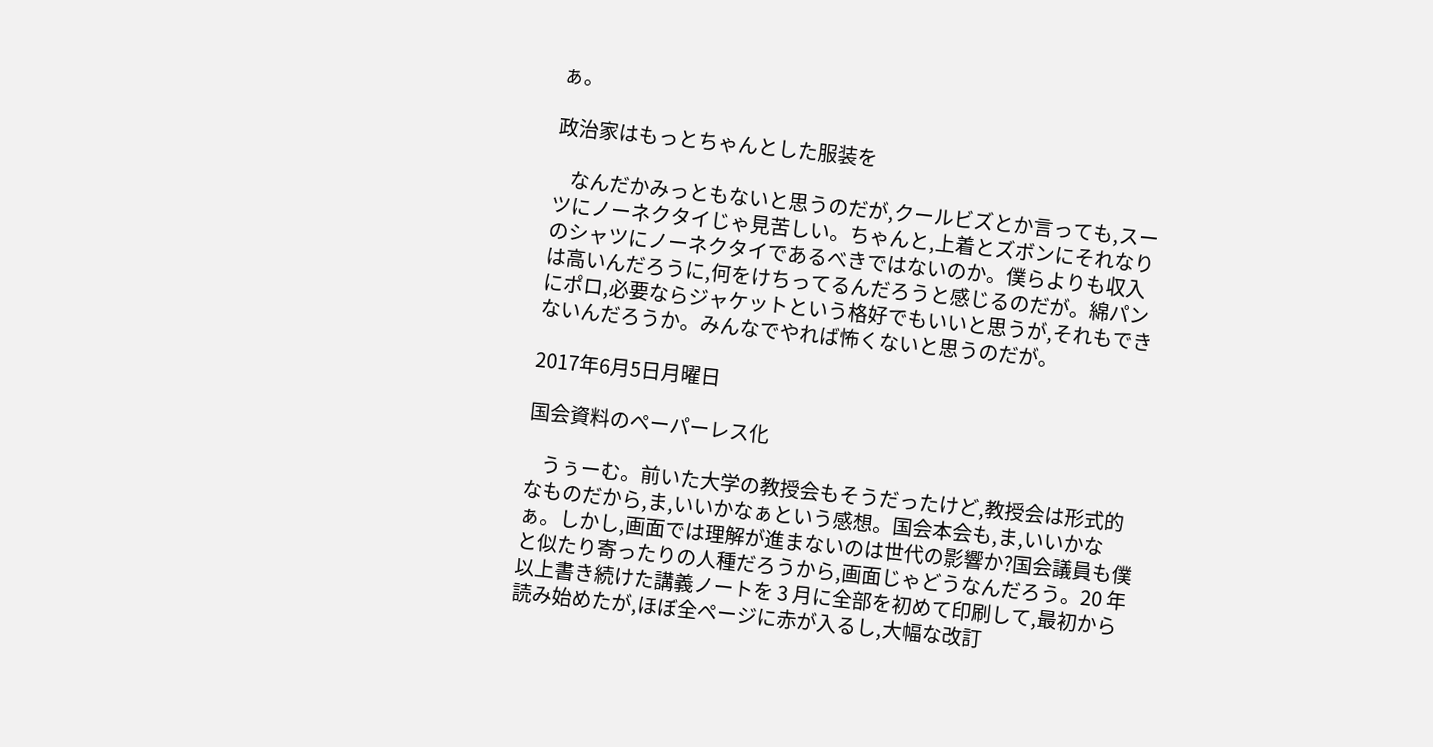ぁ。

政治家はもっとちゃんとした服装を

    なんだかみっともないと思うのだが,クールビズとか言っても,スーツにノーネクタイじゃ見苦しい。ちゃんと,上着とズボンにそれなりのシャツにノーネクタイであるべきではないのか。僕らよりも収入は高いんだろうに,何をけちってるんだろうと感じるのだが。綿パンにポロ,必要ならジャケットという格好でもいいと思うが,それもできないんだろうか。みんなでやれば怖くないと思うのだが。

2017年6月5日月曜日

国会資料のペーパーレス化

    うぅーむ。前いた大学の教授会もそうだったけど,教授会は形式的なものだから,ま,いいかなぁという感想。国会本会も,ま,いいかなぁ。しかし,画面では理解が進まないのは世代の影響か?国会議員も僕と似たり寄ったりの人種だろうから,画面じゃどうなんだろう。20 年以上書き続けた講義ノートを 3 月に全部を初めて印刷して,最初から読み始めたが,ほぼ全ページに赤が入るし,大幅な改訂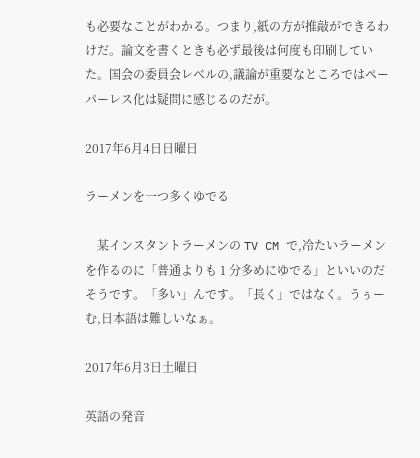も必要なことがわかる。つまり,紙の方が推敲ができるわけだ。論文を書くときも必ず最後は何度も印刷していた。国会の委員会レベルの,議論が重要なところではペーパーレス化は疑問に感じるのだが。

2017年6月4日日曜日

ラーメンを一つ多くゆでる

    某インスタントラーメンの TV CM で,冷たいラーメンを作るのに「普通よりも 1 分多めにゆでる」といいのだそうです。「多い」んです。「長く」ではなく。うぅーむ,日本語は難しいなぁ。

2017年6月3日土曜日

英語の発音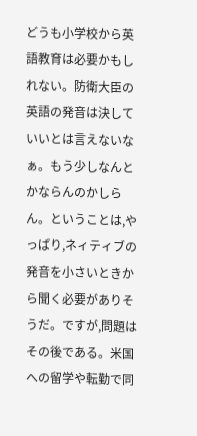どうも小学校から英語教育は必要かもしれない。防衛大臣の英語の発音は決していいとは言えないなぁ。もう少しなんとかならんのかしらん。ということは,やっぱり,ネィティブの発音を小さいときから聞く必要がありそうだ。ですが,問題はその後である。米国への留学や転勤で同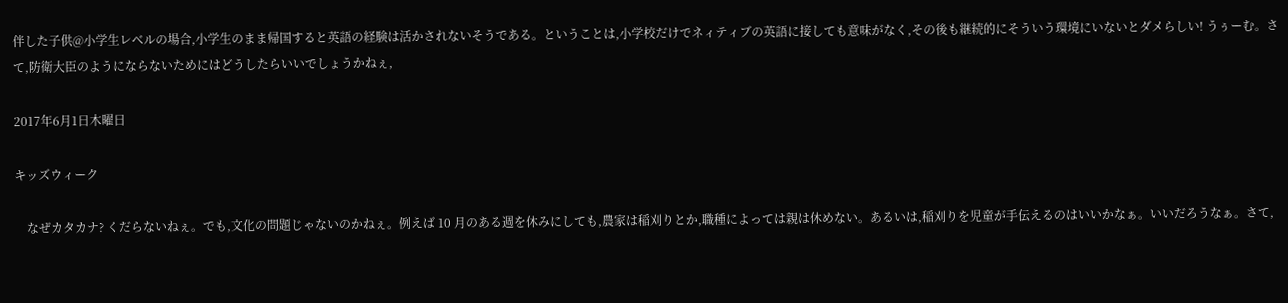伴した子供@小学生レベルの場合,小学生のまま帰国すると英語の経験は活かされないそうである。ということは,小学校だけでネィティブの英語に接しても意味がなく,その後も継続的にそういう環境にいないとダメらしい! うぅーむ。さて,防衛大臣のようにならないためにはどうしたらいいでしょうかねぇ,

2017年6月1日木曜日

キッズウィーク

    なぜカタカナ? くだらないねぇ。でも,文化の問題じゃないのかねぇ。例えば 10 月のある週を休みにしても,農家は稲刈りとか,職種によっては親は休めない。あるいは,稲刈りを児童が手伝えるのはいいかなぁ。いいだろうなぁ。さて,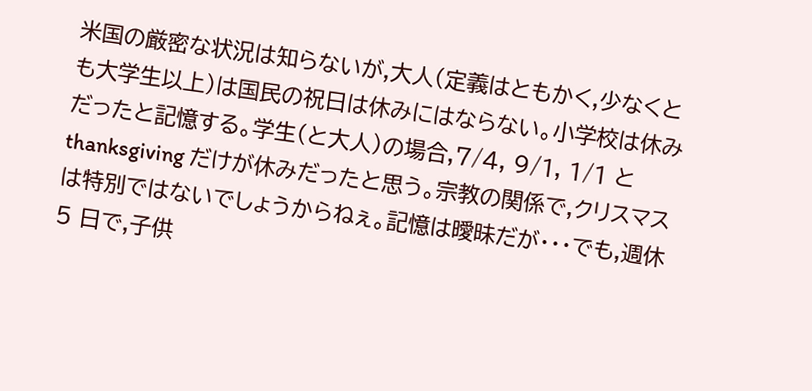米国の厳密な状況は知らないが,大人(定義はともかく,少なくとも大学生以上)は国民の祝日は休みにはならない。小学校は休みだったと記憶する。学生(と大人)の場合,7/4, 9/1, 1/1 と thanksgiving だけが休みだったと思う。宗教の関係で,クリスマスは特別ではないでしょうからねぇ。記憶は曖昧だが・・・でも,週休 5 日で,子供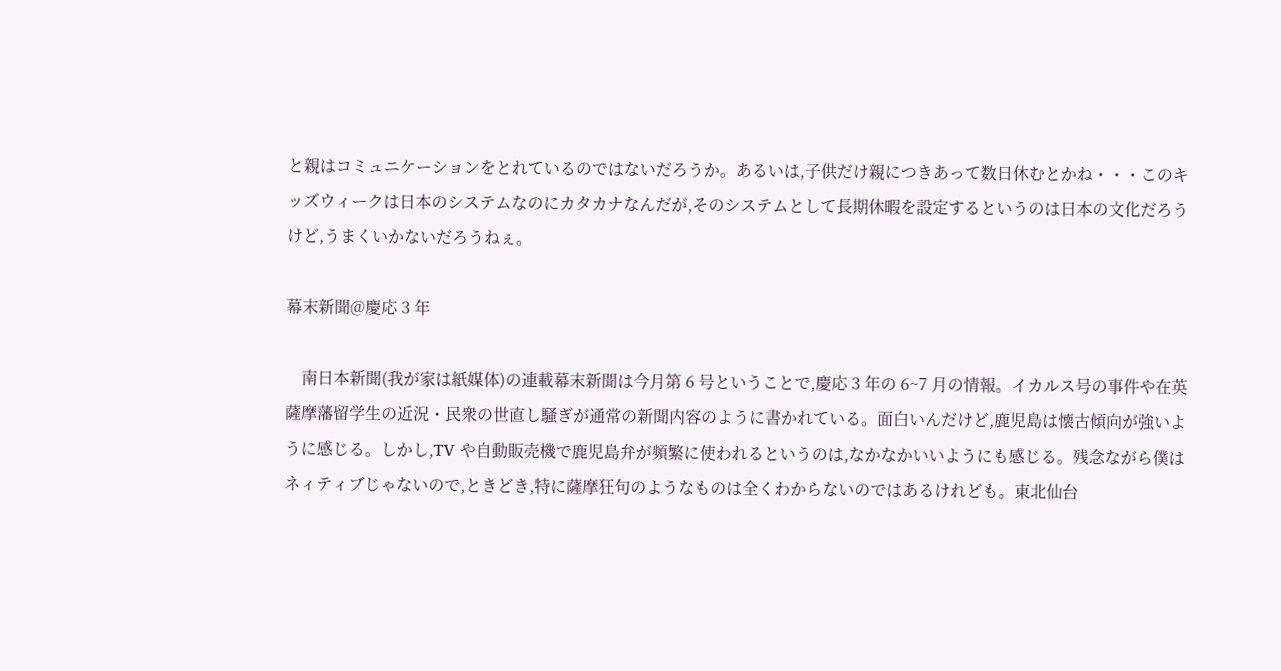と親はコミュニケーションをとれているのではないだろうか。あるいは,子供だけ親につきあって数日休むとかね・・・このキッズウィークは日本のシステムなのにカタカナなんだが,そのシステムとして長期休暇を設定するというのは日本の文化だろうけど,うまくいかないだろうねぇ。

幕末新聞@慶応 3 年

    南日本新聞(我が家は紙媒体)の連載幕末新聞は今月第 6 号ということで,慶応 3 年の 6~7 月の情報。イカルス号の事件や在英薩摩藩留学生の近況・民衆の世直し騒ぎが通常の新聞内容のように書かれている。面白いんだけど,鹿児島は懐古傾向が強いように感じる。しかし,TV や自動販売機で鹿児島弁が頻繁に使われるというのは,なかなかいいようにも感じる。残念ながら僕はネィティブじゃないので,ときどき,特に薩摩狂句のようなものは全くわからないのではあるけれども。東北仙台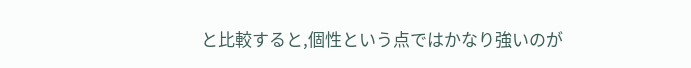と比較すると,個性という点ではかなり強いのが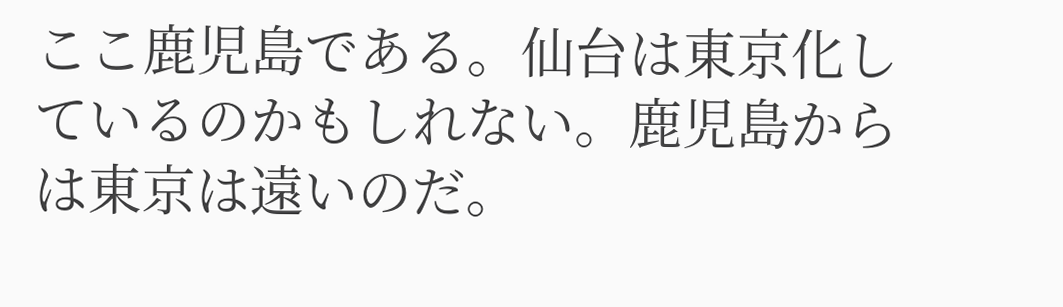ここ鹿児島である。仙台は東京化しているのかもしれない。鹿児島からは東京は遠いのだ。